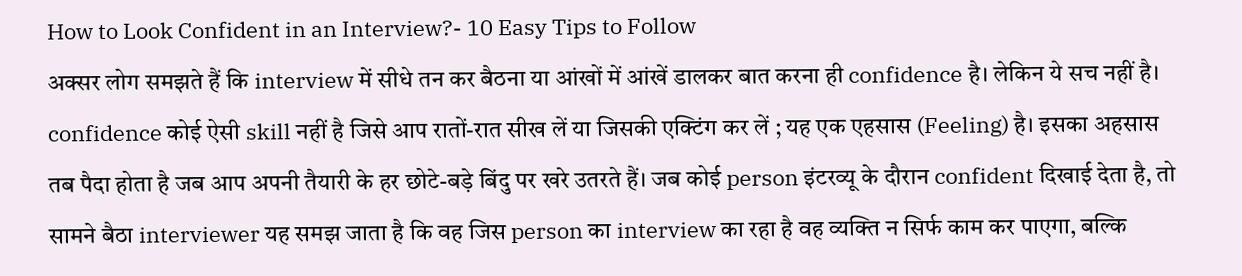How to Look Confident in an Interview?- 10 Easy Tips to Follow
अक्सर लोग समझते हैं कि interview में सीधे तन कर बैठना या आंखों में आंखें डालकर बात करना ही confidence है। लेकिन ये सच नहीं है। confidence कोई ऐसी skill नहीं है जिसे आप रातों-रात सीख लें या जिसकी एक्टिंग कर लें ; यह एक एहसास (Feeling) है। इसका अहसास तब पैदा होता है जब आप अपनी तैयारी के हर छोटे-बड़े बिंदु पर खरे उतरते हैं। जब कोई person इंटरव्यू के दौरान confident दिखाई देता है, तो सामने बैठा interviewer यह समझ जाता है कि वह जिस person का interview का रहा है वह व्यक्ति न सिर्फ काम कर पाएगा, बल्कि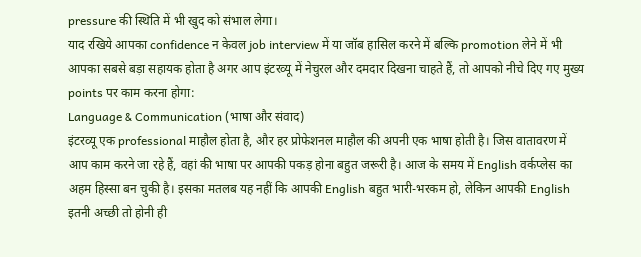pressure की स्थिति में भी खुद को संभाल लेगा।
याद रखिये आपका confidence न केवल job interview में या जॉब हासिल करने में बल्कि promotion लेने में भी आपका सबसे बड़ा सहायक होता है अगर आप इंटरव्यू में नेचुरल और दमदार दिखना चाहते हैं, तो आपको नीचे दिए गए मुख्य points पर काम करना होगा:
Language & Communication (भाषा और संवाद)
इंटरव्यू एक professional माहौल होता है, और हर प्रोफेशनल माहौल की अपनी एक भाषा होती है। जिस वातावरण में आप काम करने जा रहे हैं, वहां की भाषा पर आपकी पकड़ होना बहुत जरूरी है। आज के समय में English वर्कप्लेस का अहम हिस्सा बन चुकी है। इसका मतलब यह नहीं कि आपकी English बहुत भारी-भरकम हो, लेकिन आपकी English इतनी अच्छी तो होनी ही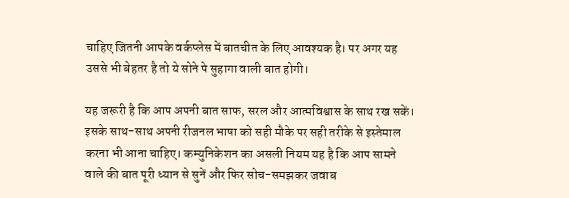चाहिए जितनी आपके वर्कप्लेस में बातचीत के लिए आवश्यक है। पर अगर यह उससे भी बेहतर है तो ये सोने पे सुहागा वाली बात होगी।

यह जरूरी है कि आप अपनी बात साफ, सरल और आत्मविश्वास के साथ रख सकें। इसके साथ-साथ अपनी रीजनल भाषा को सही मौके पर सही तरीके से इस्तेमाल करना भी आना चाहिए। कम्युनिकेशन का असली नियम यह है कि आप सामने वाले की बात पूरी ध्यान से सुनें और फिर सोच-समझकर जवाब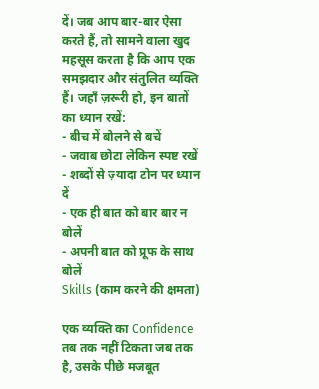दें। जब आप बार-बार ऐसा करते हैं, तो सामने वाला खुद महसूस करता है कि आप एक समझदार और संतुलित व्यक्ति हैं। जहाँ ज़रूरी हो, इन बातों का ध्यान रखें:
- बीच में बोलने से बचें
- जवाब छोटा लेकिन स्पष्ट रखें
- शब्दों से ज़्यादा टोन पर ध्यान दें
- एक ही बात को बार बार न बोलें
- अपनी बात को प्रूफ के साथ बोलें
Skills (काम करने की क्षमता)

एक व्यक्ति का Confidence तब तक नहीं टिकता जब तक है, उसके पीछे मजबूत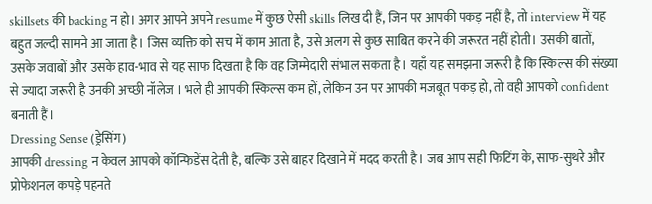skillsets की backing न हो। अगर आपने अपने resume में कुछ ऐसी skills लिख दी हैं, जिन पर आपकी पकड़ नहीं है, तो interview में यह बहुत जल्दी सामने आ जाता है। जिस व्यक्ति को सच में काम आता है, उसे अलग से कुछ साबित करने की जरूरत नहीं होती। उसकी बातों, उसके जवाबों और उसके हाव-भाव से यह साफ दिखता है कि वह जिम्मेदारी संभाल सकता है। यहाँ यह समझना जरूरी है कि स्किल्स की संख्या से ज्यादा जरूरी है उनकी अच्छी नॉलेज । भले ही आपकी स्किल्स कम हों, लेकिन उन पर आपकी मजबूत पकड़ हो, तो वही आपको confident बनाती हैं।
Dressing Sense (ड्रेसिंग)
आपकी dressing न केवल आपको कॉन्फिडेंस देती है, बल्कि उसे बाहर दिखाने में मदद करती है। जब आप सही फिटिंग के, साफ-सुथरे और प्रोफेशनल कपड़े पहनते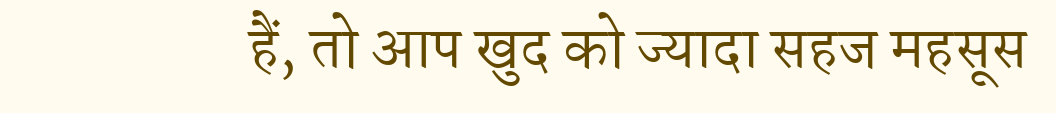हैं, तो आप खुद को ज्यादा सहज महसूस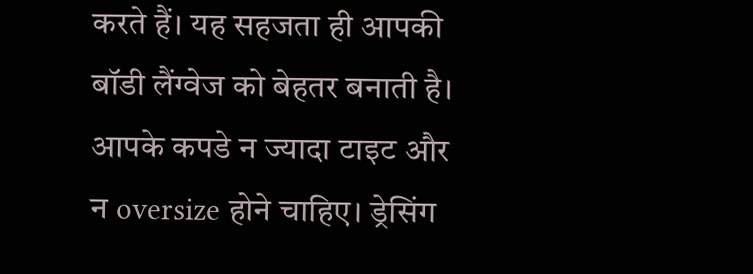करते हैं। यह सहजता ही आपकी बॉडी लैंग्वेज को बेहतर बनाती है। आपके कपडे न ज्यादा टाइट और न oversize होने चाहिए। ड्रेसिंग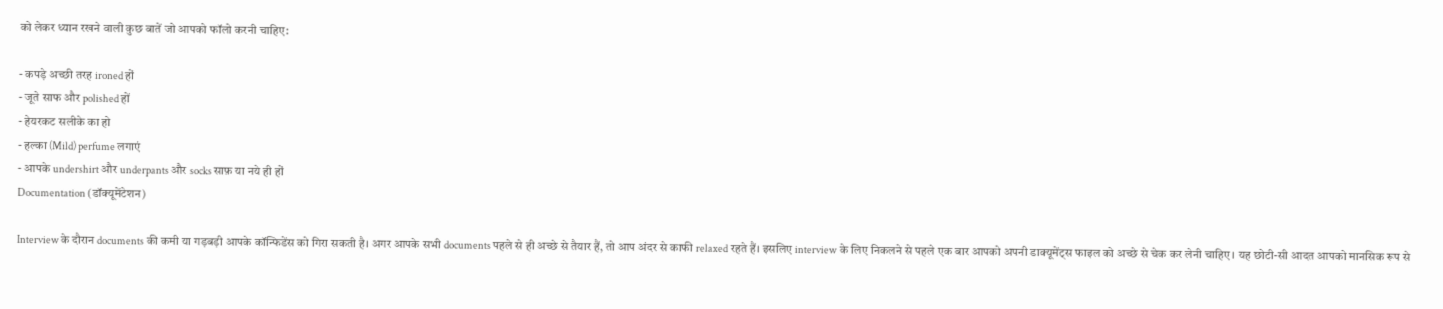को लेकर ध्यान रखने वाली कुछ बातें जो आपको फॉलो करनी चाहिए:

- कपड़े अच्छी तरह ironed हों
- जूते साफ और polished हों
- हेयरकट सलीके का हो
- हल्का (Mild) perfume लगाएं
- आपके undershirt और underpants और socks साफ़ या नये ही हों
Documentation (डॉक्यूमेंटेशन)

Interview के दौरान documents की कमी या गड़बड़ी आपके कॉन्फिडेंस को गिरा सकती है। अगर आपके सभी documents पहले से ही अच्छे से तैयार हैं, तो आप अंदर से काफी relaxed रहते हैं। इसलिए interview के लिए निकलने से पहले एक बार आपको अपनी डाक्यूमेंट्स फाइल को अच्छे से चेक कर लेनी चाहिए। यह छोटी-सी आदत आपको मानसिक रूप से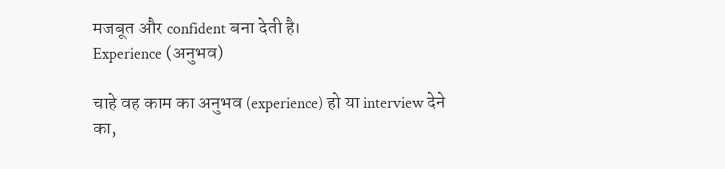मजबूत और confident बना देती है।
Experience (अनुभव)

चाहे वह काम का अनुभव (experience) हो या interview देने का,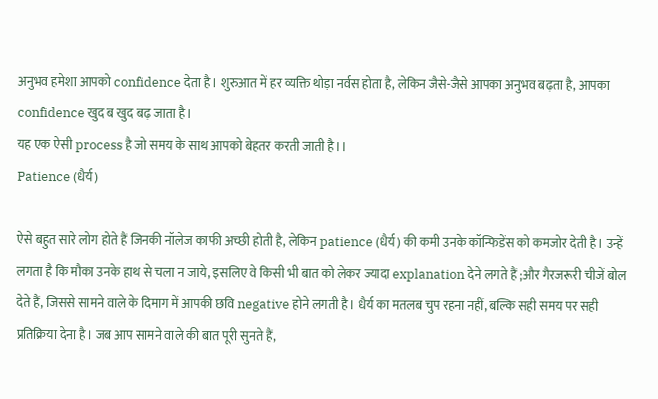अनुभव हमेशा आपको confidence देता है। शुरुआत में हर व्यक्ति थोड़ा नर्वस होता है, लेकिन जैसे-जैसे आपका अनुभव बढ़ता है, आपका confidence खुद ब खुद बढ़ जाता है।
यह एक ऐसी process है जो समय के साथ आपको बेहतर करती जाती है।।
Patience (धैर्य)

ऐसे बहुत सारे लोग होते हैं जिनकी नॉलेज काफी अच्छी होती है, लेकिन patience (धैर्य) की कमी उनके कॉन्फिडेंस को कमजोर देती है। उन्हें लगता है कि मौका उनके हाथ से चला न जाये, इसलिए वे किसी भी बात को लेकर ज्यादा explanation देने लगते हैं ;और गैरजरूरी चीजें बोल देते हैं, जिससे सामने वाले के दिमाग में आपकी छवि negative होने लगती है। धैर्य का मतलब चुप रहना नहीं, बल्कि सही समय पर सही प्रतिक्रिया देना है। जब आप सामने वाले की बात पूरी सुनते हैं,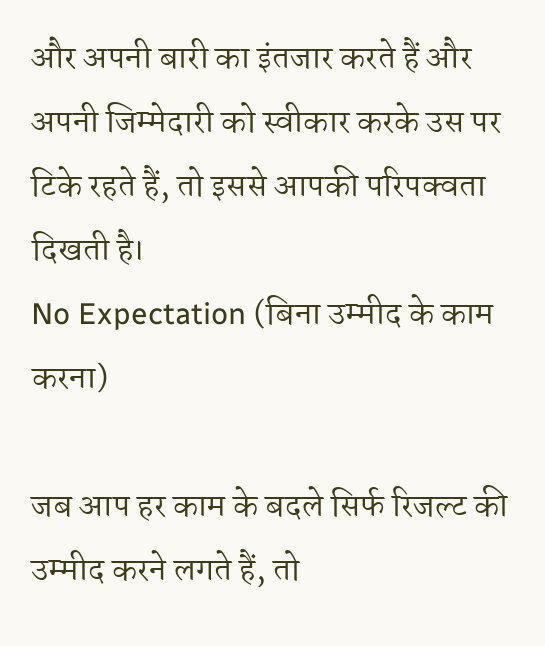और अपनी बारी का इंतजार करते हैं और अपनी जिम्मेदारी को स्वीकार करके उस पर टिके रहते हैं, तो इससे आपकी परिपक्वता दिखती है।
No Expectation (बिना उम्मीद के काम करना)

जब आप हर काम के बदले सिर्फ रिजल्ट की उम्मीद करने लगते हैं, तो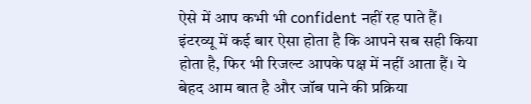ऐसे में आप कभी भी confident नहीं रह पाते हैं। इंटरव्यू में कई बार ऐसा होता है कि आपने सब सही किया होता है, फिर भी रिजल्ट आपके पक्ष में नहीं आता हैं। ये बेहद आम बात है और जॉब पाने की प्रक्रिया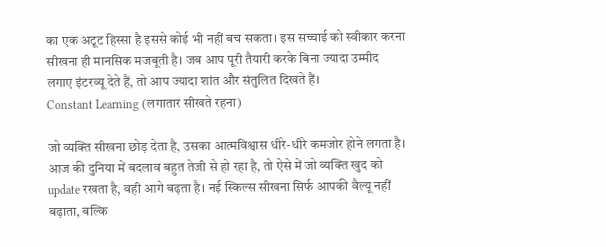का एक अटूट हिस्सा है इससे कोई भी नहीं बच सकता। इस सच्चाई को स्वीकार करना सीखना ही मानसिक मजबूती है। जब आप पूरी तैयारी करके बिना ज्यादा उम्मीद लगाए इंटरव्यू देते हैं, तो आप ज्यादा शांत और संतुलित दिखते हैं।
Constant Learning (लगातार सीखते रहना)

जो व्यक्ति सीखना छोड़ देता है, उसका आत्मविश्वास धीरे-धीरे कमजोर होने लगता है। आज की दुनिया में बदलाव बहुत तेजी से हो रहा है, तो ऐसे में जो व्यक्ति खुद को update रखता है, वही आगे बढ़ता है। नई स्किल्स सीखना सिर्फ आपकी वैल्यू नहीं बढ़ाता, बल्कि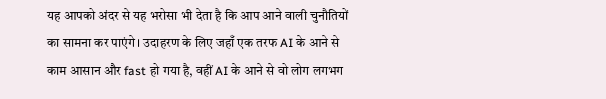यह आपको अंदर से यह भरोसा भी देता है कि आप आने वाली चुनौतियों का सामना कर पाएंगे। उदाहरण के लिए जहाँ एक तरफ AI के आने से काम आसान और fast हो गया है, वहीं AI के आने से वो लोग लगभग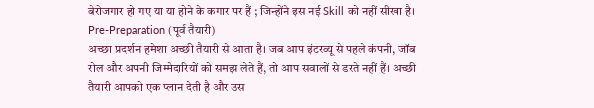बेरोजगार हो गए या या होने के कगार पर हैं ; जिन्होंने इस नई Skill को नहीं सीखा है।
Pre-Preparation (पूर्व तैयारी)
अच्छा प्रदर्शन हमेशा अच्छी तैयारी से आता है। जब आप इंटरव्यू से पहले कंपनी, जॉब रोल और अपनी जिम्मेदारियों को समझ लेते हैं, तो आप सवालों से डरते नहीं हैं। अच्छी तैयारी आपको एक प्लान देती है और उस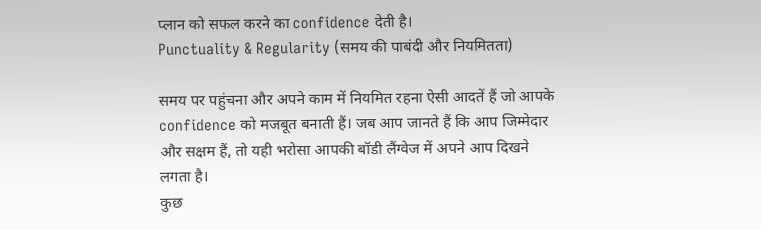प्लान को सफल करने का confidence देती है।
Punctuality & Regularity (समय की पाबंदी और नियमितता)

समय पर पहुंचना और अपने काम में नियमित रहना ऐसी आदतें हैं जो आपके confidence को मजबूत बनाती हैं। जब आप जानते हैं कि आप जिम्मेदार और सक्षम हैं, तो यही भरोसा आपकी बॉडी लैंग्वेज में अपने आप दिखने लगता है।
कुछ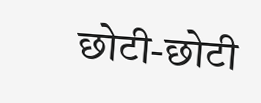छोटी-छोटी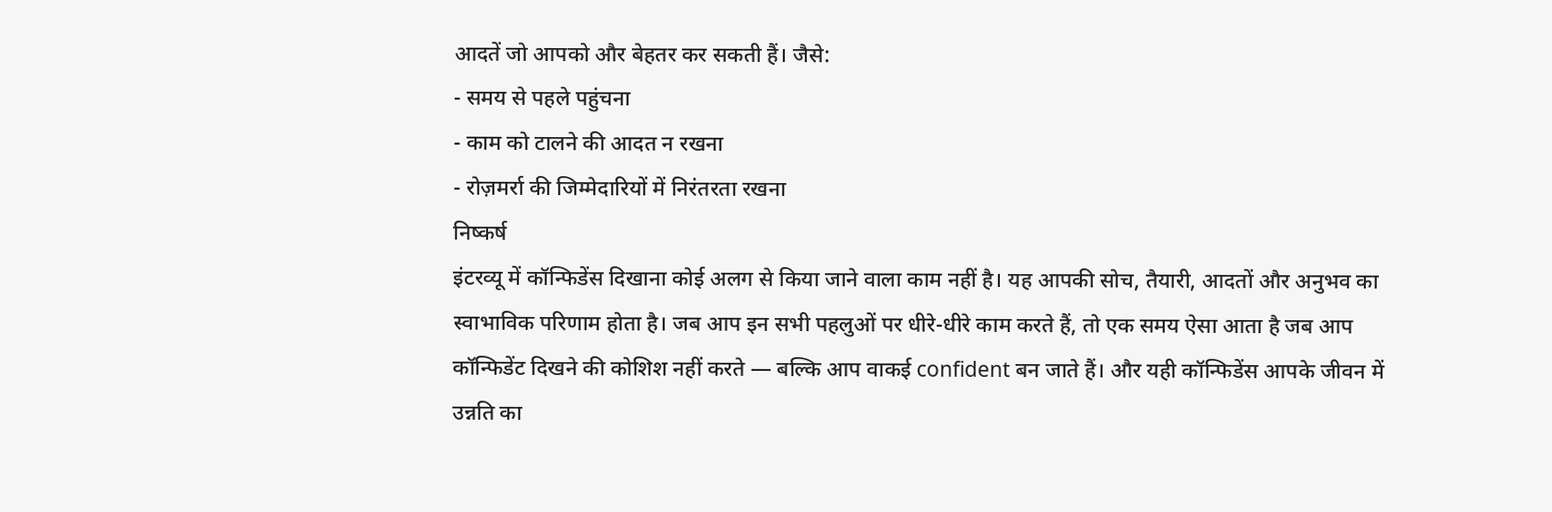आदतें जो आपको और बेहतर कर सकती हैं। जैसे:
- समय से पहले पहुंचना
- काम को टालने की आदत न रखना
- रोज़मर्रा की जिम्मेदारियों में निरंतरता रखना
निष्कर्ष
इंटरव्यू में कॉन्फिडेंस दिखाना कोई अलग से किया जाने वाला काम नहीं है। यह आपकी सोच, तैयारी, आदतों और अनुभव का स्वाभाविक परिणाम होता है। जब आप इन सभी पहलुओं पर धीरे-धीरे काम करते हैं, तो एक समय ऐसा आता है जब आप कॉन्फिडेंट दिखने की कोशिश नहीं करते — बल्कि आप वाकई confident बन जाते हैं। और यही कॉन्फिडेंस आपके जीवन में उन्नति का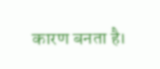कारण बनता है।